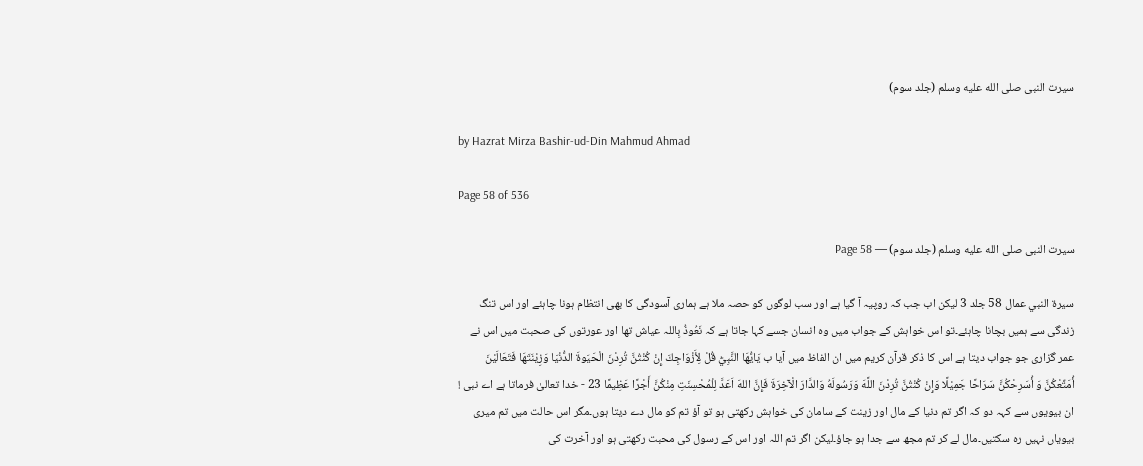سیرت النبی صلى الله عليه وسلم (جلد سوم)

by Hazrat Mirza Bashir-ud-Din Mahmud Ahmad

Page 58 of 536

سیرت النبی صلى الله عليه وسلم (جلد سوم) — Page 58

سيرة النبي عمال 58 جلد 3 لیکن اب جب کہ روپیہ آ گیا ہے اور سب لوگوں کو حصہ ملا ہے ہماری آسودگی کا بھی انتظام ہونا چاہئے اور اس تنگ زندگی سے ہمیں بچانا چاہئے۔تو اس خواہش کے جواب میں وہ انسان جسے کہا جاتا ہے کہ نَعُوذُ بِاللہ عیاش تھا اور عورتوں کی صحبت میں اس نے عمر گزاری جو جواب دیتا ہے اس کا ذکر قرآن کریم میں ان الفاظ میں آیا ب يَايُّهَا النَّبِيُّ قُلْ لِأَزْوَاجِكَ إِنْ كُنْتُنَّ تُرِدْنَ الْحَيَوةَ الدُّنْيَا وَزِيْنَتَهَا فَتَعَالَيْنَ أُمَتِّعْكُنَّ وَ أُسَرِحْكُنَّ سَرَاحًا جَمِيْلًا وَإِنْ كُنْتُنَّ تُرِدْنَ اللَّهَ وَرَسُولَهُ وَالدَّارَ الْآخِرَةَ فَإِنَّ اللهَ اَعَدَّ لِلْمُحْسِنَتِ مِنْكُنَّ أَجْرًا عَظِيمًا 23 - خدا تعالیٰ فرماتا ہے اے نبی ! ان بیویوں سے کہہ دو کہ اگر تم دنیا کے مال اور زینت کے سامان کی خواہش رکھتی ہو تو آؤ تم کو مال دے دیتا ہوں۔مگر اس حالت میں تم میری بیویاں نہیں رہ سکتیں۔مال لے کر تم مجھ سے جدا ہو جاؤ۔لیکن اگر تم اللہ اور اس کے رسول کی محبت رکھتی ہو اور آخرت کی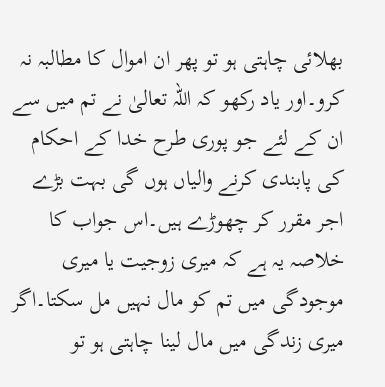بھلائی چاہتی ہو تو پھر ان اموال کا مطالبہ نہ کرو۔اور یاد رکھو کہ اللہ تعالیٰ نے تم میں سے ان کے لئے جو پوری طرح خدا کے احکام کی پابندی کرنے والیاں ہوں گی بہت بڑے اجر مقرر کر چھوڑے ہیں۔اس جواب کا خلاصہ یہ ہے کہ میری زوجیت یا میری موجودگی میں تم کو مال نہیں مل سکتا۔اگر میری زندگی میں مال لینا چاہتی ہو تو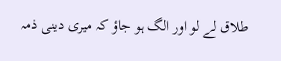طلاق لے لو اور الگ ہو جاؤ کہ میری دینی ذمہ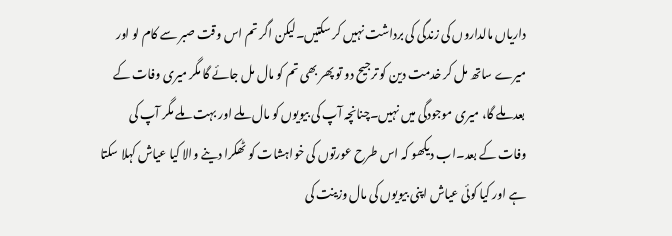داریاں مالداروں کی زندگی کی برداشت نہیں کر سکتیں۔لیکن اگر تم اس وقت صبر سے کام لو اور میرے ساتھ مل کر خدمت دین کو ترجیح دو تو پھر بھی تم کو مال مل جائے گا مگر میری وفات کے بعد ملے گا، میری موجودگی میں نہیں۔چنانچہ آپ کی بیویوں کو مال ملے اور بہت ملے مگر آپ کی وفات کے بعد۔اب دیکھو کہ اس طرح عورتوں کی خواہشات کو ٹھکرا دینے والا کیا عیاش کہلا سکتا ہے اور کیا کوئی عیاش اپنی بیویوں کی مال وزینت کی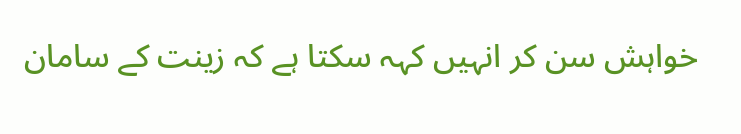خواہش سن کر انہیں کہہ سکتا ہے کہ زینت کے سامان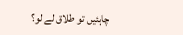چاہئیں تو طلاق لے لو؟